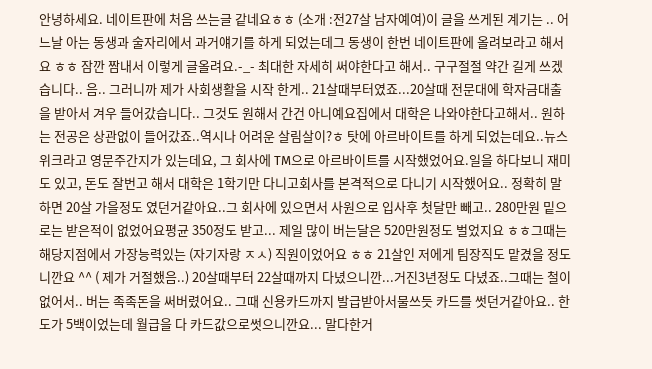안녕하세요. 네이트판에 처음 쓰는글 같네요ㅎㅎ (소개 :전27살 남자예여)이 글을 쓰게된 계기는 .. 어느날 아는 동생과 술자리에서 과거얘기를 하게 되었는데그 동생이 한번 네이트판에 올려보라고 해서요 ㅎㅎ 잠깐 짬내서 이렇게 글올려요.-_- 최대한 자세히 써야한다고 해서.. 구구절절 약간 길게 쓰겠습니다.. 음.. 그러니까 제가 사회생활을 시작 한게.. 21살때부터였죠...20살때 전문대에 학자금대출을 받아서 겨우 들어갔습니다.. 그것도 원해서 간건 아니예요집에서 대학은 나와야한다고해서.. 원하는 전공은 상관없이 들어갔죠..역시나 어려운 살림살이?ㅎ 탓에 아르바이트를 하게 되었는데요..뉴스위크라고 영문주간지가 있는데요, 그 회사에 TM으로 아르바이트를 시작했었어요.일을 하다보니 재미도 있고, 돈도 잘번고 해서 대학은 1학기만 다니고회사를 본격적으로 다니기 시작했어요.. 정확히 말하면 20살 가을정도 였던거같아요..그 회사에 있으면서 사원으로 입사후 첫달만 빼고.. 280만원 밑으로는 받은적이 없었어요평균 350정도 받고... 제일 많이 버는달은 520만원정도 벌었지요 ㅎㅎ그때는 해당지점에서 가장능력있는 (자기자랑 ㅈㅅ) 직원이었어요 ㅎㅎ 21살인 저에게 팀장직도 맡겼을 정도니깐요 ^^ ( 제가 거절했음..) 20살때부터 22살때까지 다녔으니깐...거진3년정도 다녔죠..그때는 철이 없어서.. 버는 족족돈을 써버렸어요.. 그때 신용카드까지 발급받아서물쓰듯 카드를 썻던거같아요.. 한도가 5백이었는데 월급을 다 카드값으로썻으니깐요... 말다한거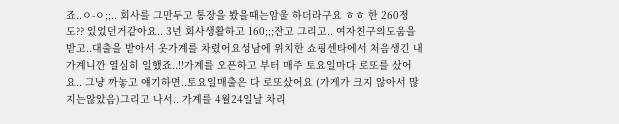죠..ㅇ-ㅇ;;.. 회사를 그만두고 통장을 봤을때는암울 하더라구요 ㅎㅎ 한 260정도?? 있었던거같아요.. 3년 회사생활하고 160;;;잔고 그리고.. 여자친구의도움을 받고..대출을 받아서 옷가계를 차렸어요성남에 위치한 쇼핑센타에서 처음생긴 내 가계니깐 열심히 일했죠..!!가계를 오픈하고 부터 매주 토요일마다 로또를 샀어요.. 그냥 까놓고 얘기하면..토요일매출은 다 로또샀어요 (가게가 크지 않아서 많지는않았음)그리고 나서.. 가계를 4월24일날 차리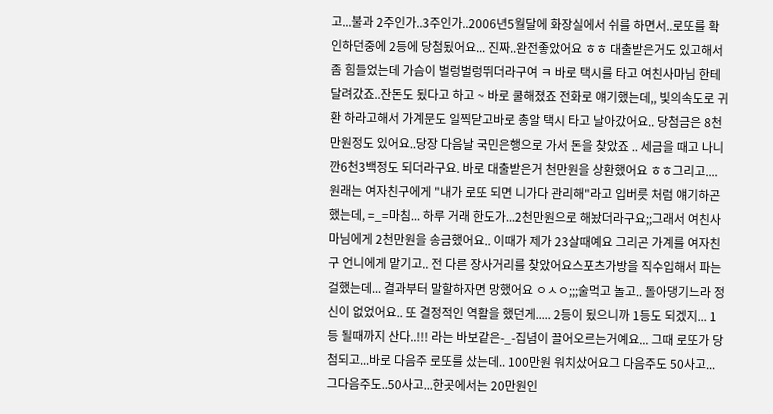고...불과 2주인가..3주인가..2006년5월달에 화장실에서 쉬를 하면서..로또를 확인하던중에 2등에 당첨됬어요... 진짜..완전좋았어요 ㅎㅎ 대출받은거도 있고해서 좀 힘들었는데 가슴이 벌렁벌렁뛰더라구여 ㅋ 바로 택시를 타고 여친사마님 한테 달려갔죠..잔돈도 됬다고 하고 ~ 바로 쿨해졌죠 전화로 얘기했는데,, 빛의속도로 귀환 하라고해서 가계문도 일찍닫고바로 총알 택시 타고 날아갔어요.. 당첨금은 8천만원정도 있어요..당장 다음날 국민은행으로 가서 돈을 찾았죠 .. 세금을 때고 나니깐6천3백정도 되더라구요. 바로 대출받은거 천만원을 상환했어요 ㅎㅎ그리고....원래는 여자친구에게 "내가 로또 되면 니가다 관리해"라고 입버릇 처럼 얘기하곤했는데, =_=마침... 하루 거래 한도가...2천만원으로 해놨더라구요;;그래서 여친사마님에게 2천만원을 송금했어요.. 이때가 제가 23살때예요 그리곤 가계를 여자친구 언니에게 맡기고.. 전 다른 장사거리를 찾았어요스포츠가방을 직수입해서 파는걸했는데... 결과부터 말할하자면 망했어요 ㅇㅅㅇ;;;술먹고 놀고.. 돌아댕기느라 정신이 없었어요.. 또 결정적인 역활을 했던게..... 2등이 됬으니까 1등도 되겠지... 1등 될때까지 산다..!!! 라는 바보같은-_-집념이 끌어오르는거예요... 그때 로또가 당첨되고...바로 다음주 로또를 샀는데.. 100만원 워치샀어요그 다음주도 50사고... 그다음주도..50사고...한곳에서는 20만원인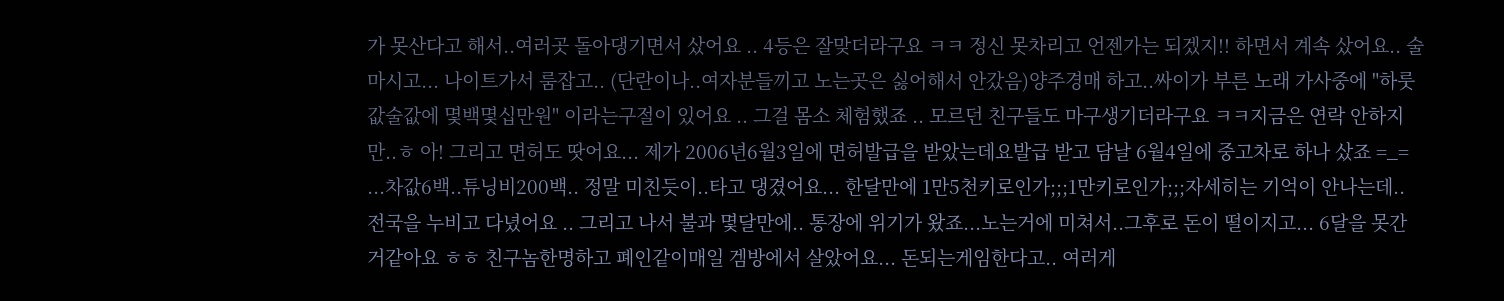가 못산다고 해서..여러곳 돌아댕기면서 샀어요 .. 4등은 잘맞더라구요 ㅋㅋ 정신 못차리고 언젠가는 되겠지!! 하면서 계속 샀어요.. 술마시고... 나이트가서 룸잡고.. (단란이나..여자분들끼고 노는곳은 싫어해서 안갔음)양주경매 하고..싸이가 부른 노래 가사중에 "하룻값술값에 몇백몇십만원" 이라는구절이 있어요 .. 그걸 몸소 체험했죠 .. 모르던 친구들도 마구생기더라구요 ㅋㅋ지금은 연락 안하지만..ㅎ 아! 그리고 면허도 땃어요... 제가 2006년6월3일에 면허발급을 받았는데요발급 받고 담날 6월4일에 중고차로 하나 샀죠 =_= ...차값6백..튜닝비200백.. 정말 미친듯이..타고 댕겼어요... 한달만에 1만5천키로인가;;;1만키로인가;;;자세히는 기억이 안나는데.. 전국을 누비고 다녔어요 .. 그리고 나서 불과 몇달만에.. 통장에 위기가 왔죠...노는거에 미쳐서..그후로 돈이 떨이지고... 6달을 못간거같아요 ㅎㅎ 친구놈한명하고 폐인같이매일 겜방에서 살았어요... 돈되는게임한다고.. 여러게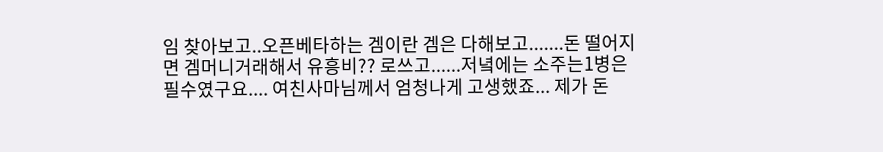임 찾아보고..오픈베타하는 겜이란 겜은 다해보고.......돈 떨어지면 겜머니거래해서 유흥비?? 로쓰고......저녘에는 소주는1병은 필수였구요.... 여친사마님께서 엄청나게 고생했죠... 제가 돈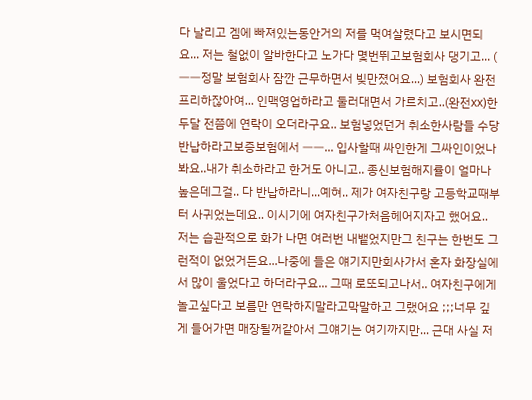다 날리고 겜에 빠져있는동안거의 저를 먹여살렸다고 보시면되요... 저는 철없이 알바한다고 노가다 몇번뛰고보험회사 댕기고... ( ㅡㅡ정말 보험회사 잠깐 근무하면서 빚만졌어요...) 보험회사 완전 프리하잖아여... 인맥영업하라고 둘러대면서 가르치고..(완전xx)한두달 전쯤에 연락이 오더라구요.. 보험넣었던거 취소한사람들 수당반납하라고보증보험에서 ㅡㅡ... 입사할때 싸인한게 그싸인이었나봐요..내가 취소하라고 한거도 아니고.. 종신보험해지률이 얼마나 높은데그걸.. 다 반납하라니...예혀.. 제가 여자친구랑 고등학교때부터 사귀었는데요.. 이시기에 여자친구가처음헤어지자고 했어요.. 저는 습관적으로 화가 나면 여러번 내뱉었지만그 친구는 한번도 그런적이 없었거든요...나중에 들은 얘기지만회사가서 혼자 화장실에서 많이 울었다고 하더라구요... 그때 로또되고나서.. 여자친구에게 놀고싶다고 보름만 연락하지말라고막말하고 그랬어요 ;;;너무 깊게 들어가면 매장될꺼같아서 그얘기는 여기까지만... 근대 사실 저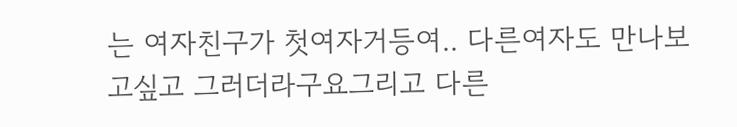는 여자친구가 첫여자거등여.. 다른여자도 만나보고싶고 그러더라구요그리고 다른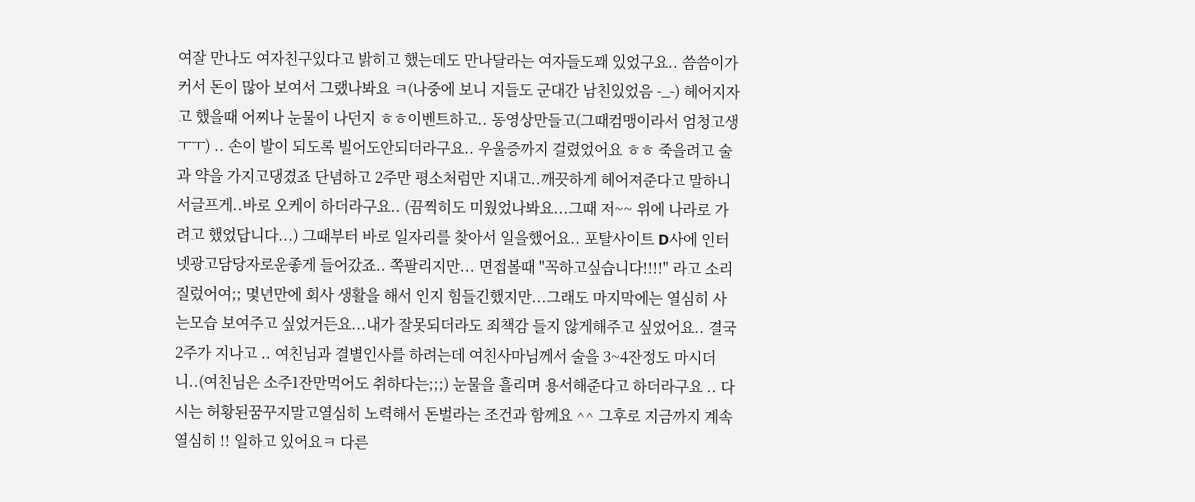여잘 만나도 여자친구있다고 밝히고 했는데도 만나달라는 여자들도꽤 있었구요.. 씀씀이가 커서 돈이 많아 보여서 그랬나봐요 ㅋ(나중에 보니 지들도 군대간 남친있었음 -_-) 헤어지자고 했을때 어찌나 눈물이 나던지 ㅎㅎ이벤트하고.. 동영상만들고(그때컴맹이라서 엄청고생 ㅜㅜ) .. 손이 발이 되도록 빌어도안되더라구요.. 우울증까지 걸렸었어요 ㅎㅎ 죽을려고 술과 약을 가지고댕겼죠 단념하고 2주만 평소처럼만 지내고..깨끗하게 헤어져준다고 말하니서글프게..바로 오케이 하더라구요.. (끔찍히도 미웠었나봐요...그때 저~~ 위에 나라로 가려고 했었답니다...) 그때부터 바로 일자리를 찾아서 일을했어요.. 포탈사이트 D사에 인터넷광고담당자로운좋게 들어갔죠.. 쪽팔리지만... 면접볼때 "꼭하고싶습니다!!!!" 라고 소리질렀어여;; 몇년만에 회사 생활을 해서 인지 힘들긴했지만...그래도 마지막에는 열심히 사는모습 보여주고 싶었거든요...내가 잘못되더라도 죄책감 들지 않게해주고 싶었어요.. 결국 2주가 지나고 .. 여친님과 결별인사를 하려는데 여친사마님께서 술을 3~4잔정도 마시더니..(여친님은 소주1잔만먹어도 취하다는;;;) 눈물을 흘리며 용서해준다고 하더라구요 .. 다시는 허황된꿈꾸지말고열심히 노력해서 돈벌라는 조건과 함께요 ^^ 그후로 지금까지 계속 열심히 !! 일하고 있어요ㅋ 다른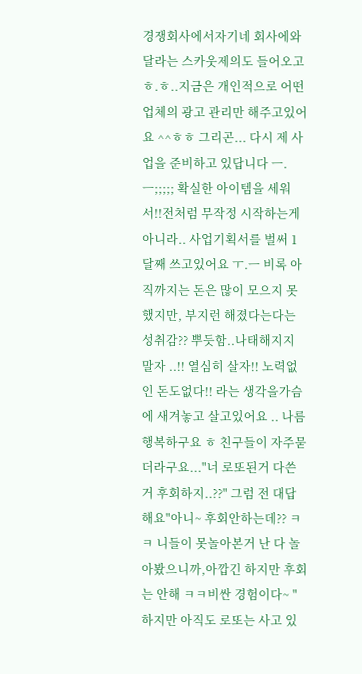경쟁회사에서자기네 회사에와달라는 스카웃제의도 들어오고 ㅎ.ㅎ..지금은 개인적으로 어떤 업체의 광고 관리만 해주고있어요 ^^ㅎㅎ 그리곤... 다시 제 사업을 준비하고 있답니다 ㅡ.ㅡ;;;;; 확실한 아이템을 세워서!!전처럼 무작정 시작하는게아니라.. 사업기획서를 벌써 1달째 쓰고있어요 ㅜ.ㅡ 비록 아직까지는 돈은 많이 모으지 못했지만, 부지런 해졌다는다는 성취감?? 뿌듯함..나태해지지 말자 ..!! 열심히 살자!! 노력없인 돈도없다!! 라는 생각을가슴에 새겨놓고 살고있어요 .. 나름 행복하구요 ㅎ 친구들이 자주묻더라구요..."너 로또된거 다쓴거 후회하지..??" 그럼 전 대답해요"아니~ 후회안하는데?? ㅋㅋ 니들이 못놀아본거 난 다 놀아봤으니까,아깝긴 하지만 후회는 안해 ㅋㅋ비싼 경험이다~ " 하지만 아직도 로또는 사고 있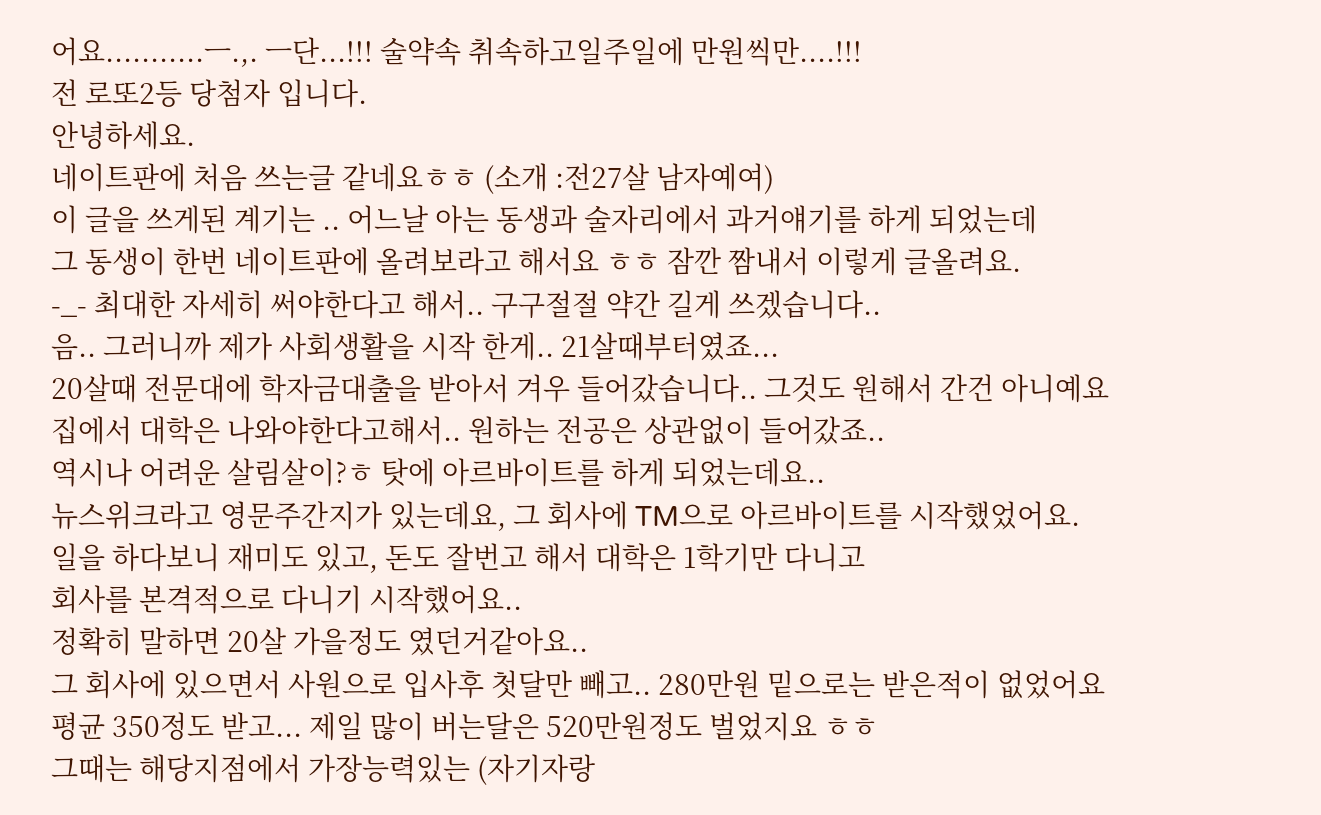어요...........ㅡ.,. ㅡ단...!!! 술약속 취속하고일주일에 만원씩만....!!!
전 로또2등 당첨자 입니다.
안녕하세요.
네이트판에 처음 쓰는글 같네요ㅎㅎ (소개 :전27살 남자예여)
이 글을 쓰게된 계기는 .. 어느날 아는 동생과 술자리에서 과거얘기를 하게 되었는데
그 동생이 한번 네이트판에 올려보라고 해서요 ㅎㅎ 잠깐 짬내서 이렇게 글올려요.
-_- 최대한 자세히 써야한다고 해서.. 구구절절 약간 길게 쓰겠습니다..
음.. 그러니까 제가 사회생활을 시작 한게.. 21살때부터였죠...
20살때 전문대에 학자금대출을 받아서 겨우 들어갔습니다.. 그것도 원해서 간건 아니예요
집에서 대학은 나와야한다고해서.. 원하는 전공은 상관없이 들어갔죠..
역시나 어려운 살림살이?ㅎ 탓에 아르바이트를 하게 되었는데요..
뉴스위크라고 영문주간지가 있는데요, 그 회사에 TM으로 아르바이트를 시작했었어요.
일을 하다보니 재미도 있고, 돈도 잘번고 해서 대학은 1학기만 다니고
회사를 본격적으로 다니기 시작했어요..
정확히 말하면 20살 가을정도 였던거같아요..
그 회사에 있으면서 사원으로 입사후 첫달만 빼고.. 280만원 밑으로는 받은적이 없었어요
평균 350정도 받고... 제일 많이 버는달은 520만원정도 벌었지요 ㅎㅎ
그때는 해당지점에서 가장능력있는 (자기자랑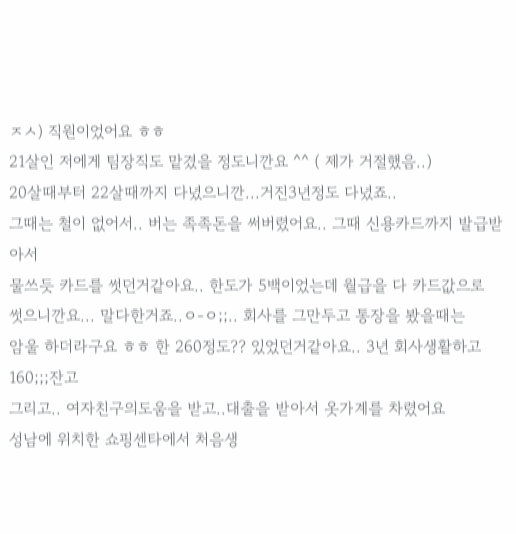ㅈㅅ) 직원이었어요 ㅎㅎ
21살인 저에게 팀장직도 맡겼을 정도니깐요 ^^ ( 제가 거절했음..)
20살때부터 22살때까지 다녔으니깐...거진3년정도 다녔죠..
그때는 철이 없어서.. 버는 족족돈을 써버렸어요.. 그때 신용카드까지 발급받아서
물쓰듯 카드를 썻던거같아요.. 한도가 5백이었는데 월급을 다 카드값으로
썻으니깐요... 말다한거죠..ㅇ-ㅇ;;.. 회사를 그만두고 통장을 봤을때는
암울 하더라구요 ㅎㅎ 한 260정도?? 있었던거같아요.. 3년 회사생활하고 160;;;잔고
그리고.. 여자친구의도움을 받고..대출을 받아서 옷가계를 차렸어요
성남에 위치한 쇼핑센타에서 처음생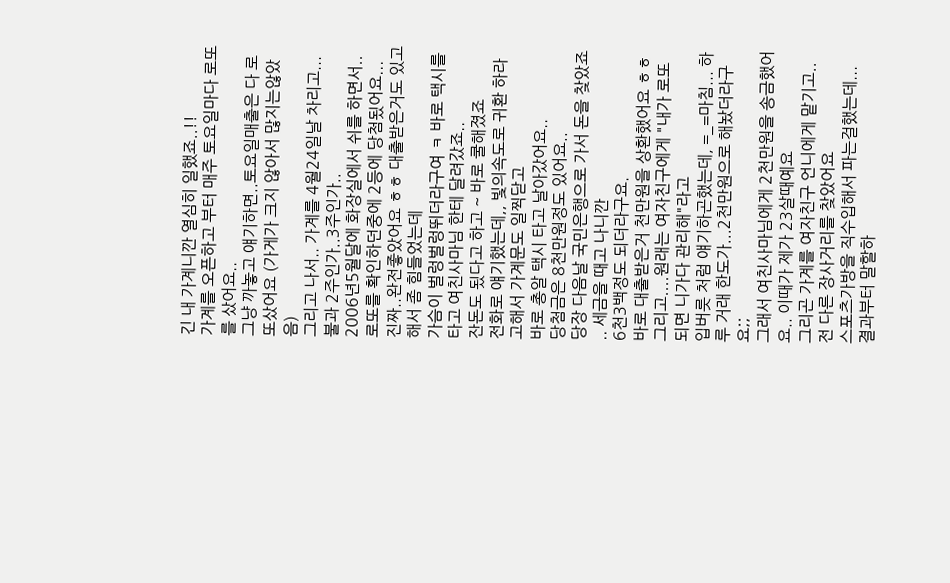긴 내 가계니깐 열심히 일했죠..!!
가계를 오픈하고 부터 매주 토요일마다 로또를 샀어요..
그냥 까놓고 얘기하면..토요일매출은 다 로또샀어요 (가게가 크지 않아서 많지는않았음)
그리고 나서.. 가계를 4월24일날 차리고...불과 2주인가..3주인가..
2006년5월달에 화장실에서 쉬를 하면서..로또를 확인하던중에 2등에 당첨됬어요... 진짜..완전좋았어요 ㅎㅎ 대출받은거도 있고해서 좀 힘들었는데
가슴이 벌렁벌렁뛰더라구여 ㅋ 바로 택시를 타고 여친사마님 한테 달려갔죠..
잔돈도 됬다고 하고 ~ 바로 쿨해졌죠
전화로 얘기했는데,, 빛의속도로 귀환 하라고해서 가계문도 일찍닫고
바로 총알 택시 타고 날아갔어요..
당첨금은 8천만원정도 있어요..
당장 다음날 국민은행으로 가서 돈을 찾았죠 .. 세금을 때고 나니깐
6천3백정도 되더라구요.
바로 대출받은거 천만원을 상환했어요 ㅎㅎ
그리고....원래는 여자친구에게 "내가 로또 되면 니가다 관리해"라고
입버릇 처럼 얘기하곤했는데, =_=마침... 하루 거래 한도가...2천만원으로 해놨더라구요;;
그래서 여친사마님에게 2천만원을 송금했어요.. 이때가 제가 23살때예요
그리곤 가계를 여자친구 언니에게 맡기고.. 전 다른 장사거리를 찾았어요
스포츠가방을 직수입해서 파는걸했는데...
결과부터 말할하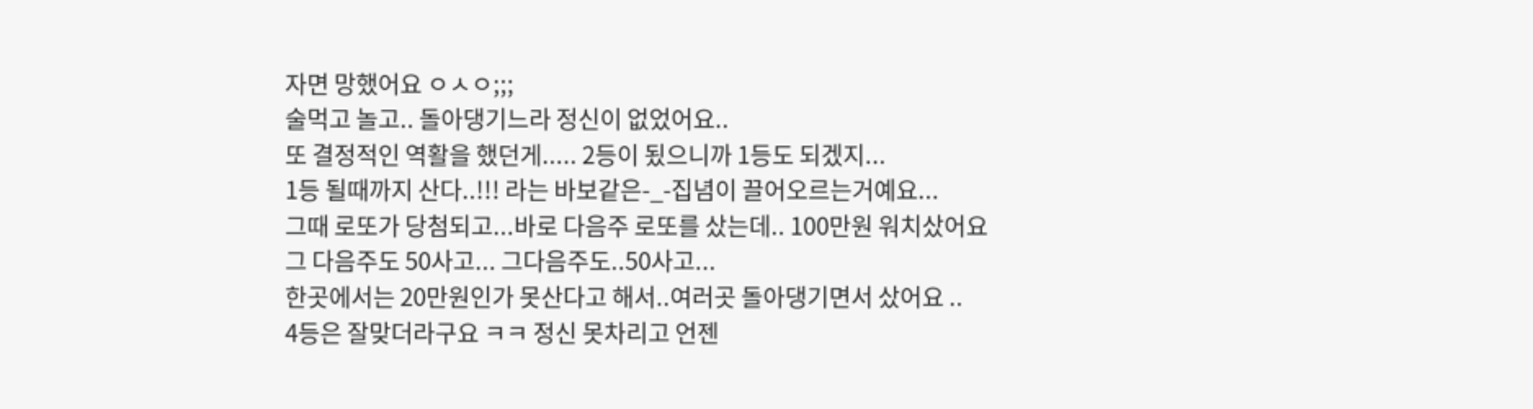자면 망했어요 ㅇㅅㅇ;;;
술먹고 놀고.. 돌아댕기느라 정신이 없었어요..
또 결정적인 역활을 했던게..... 2등이 됬으니까 1등도 되겠지...
1등 될때까지 산다..!!! 라는 바보같은-_-집념이 끌어오르는거예요...
그때 로또가 당첨되고...바로 다음주 로또를 샀는데.. 100만원 워치샀어요
그 다음주도 50사고... 그다음주도..50사고...
한곳에서는 20만원인가 못산다고 해서..여러곳 돌아댕기면서 샀어요 ..
4등은 잘맞더라구요 ㅋㅋ 정신 못차리고 언젠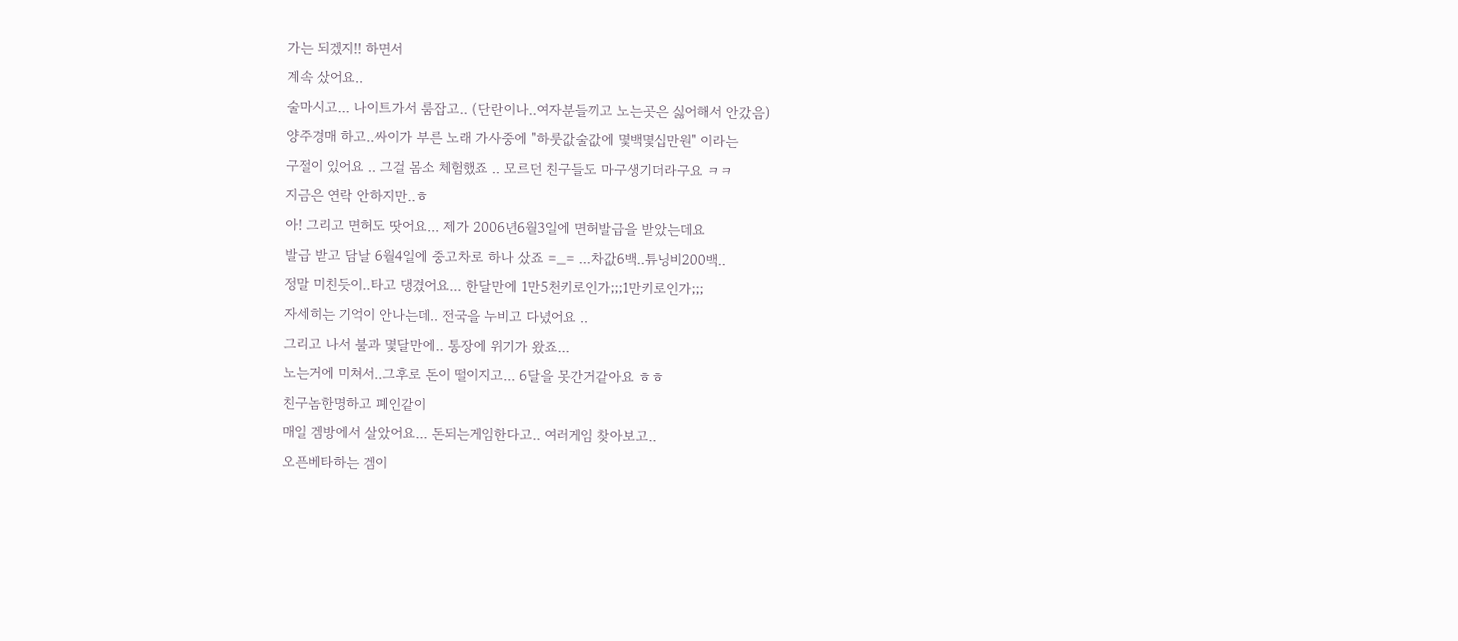가는 되겠지!! 하면서
계속 샀어요..
술마시고... 나이트가서 룸잡고.. (단란이나..여자분들끼고 노는곳은 싫어해서 안갔음)
양주경매 하고..싸이가 부른 노래 가사중에 "하룻값술값에 몇백몇십만원" 이라는
구절이 있어요 .. 그걸 몸소 체험했죠 .. 모르던 친구들도 마구생기더라구요 ㅋㅋ
지금은 연락 안하지만..ㅎ
아! 그리고 면허도 땃어요... 제가 2006년6월3일에 면허발급을 받았는데요
발급 받고 담날 6월4일에 중고차로 하나 샀죠 =_= ...차값6백..튜닝비200백..
정말 미친듯이..타고 댕겼어요... 한달만에 1만5천키로인가;;;1만키로인가;;;
자세히는 기억이 안나는데.. 전국을 누비고 다녔어요 ..
그리고 나서 불과 몇달만에.. 통장에 위기가 왔죠...
노는거에 미쳐서..그후로 돈이 떨이지고... 6달을 못간거같아요 ㅎㅎ
친구놈한명하고 폐인같이
매일 겜방에서 살았어요... 돈되는게임한다고.. 여러게임 찾아보고..
오픈베타하는 겜이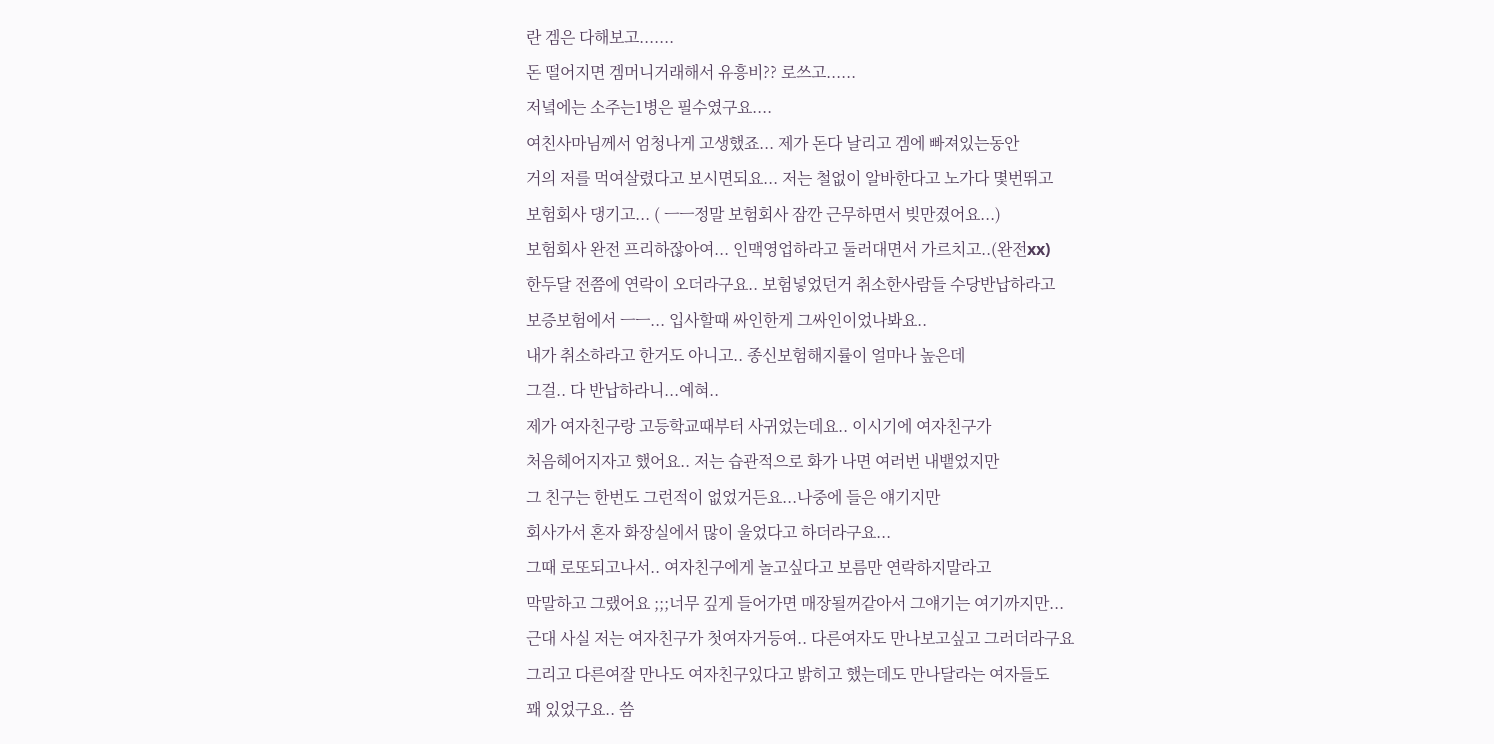란 겜은 다해보고.......
돈 떨어지면 겜머니거래해서 유흥비?? 로쓰고......
저녘에는 소주는1병은 필수였구요....
여친사마님께서 엄청나게 고생했죠... 제가 돈다 날리고 겜에 빠져있는동안
거의 저를 먹여살렸다고 보시면되요... 저는 철없이 알바한다고 노가다 몇번뛰고
보험회사 댕기고... ( ㅡㅡ정말 보험회사 잠깐 근무하면서 빚만졌어요...)
보험회사 완전 프리하잖아여... 인맥영업하라고 둘러대면서 가르치고..(완전xx)
한두달 전쯤에 연락이 오더라구요.. 보험넣었던거 취소한사람들 수당반납하라고
보증보험에서 ㅡㅡ... 입사할때 싸인한게 그싸인이었나봐요..
내가 취소하라고 한거도 아니고.. 종신보험해지률이 얼마나 높은데
그걸.. 다 반납하라니...예혀..
제가 여자친구랑 고등학교때부터 사귀었는데요.. 이시기에 여자친구가
처음헤어지자고 했어요.. 저는 습관적으로 화가 나면 여러번 내뱉었지만
그 친구는 한번도 그런적이 없었거든요...나중에 들은 얘기지만
회사가서 혼자 화장실에서 많이 울었다고 하더라구요...
그때 로또되고나서.. 여자친구에게 놀고싶다고 보름만 연락하지말라고
막말하고 그랬어요 ;;;너무 깊게 들어가면 매장될꺼같아서 그얘기는 여기까지만...
근대 사실 저는 여자친구가 첫여자거등여.. 다른여자도 만나보고싶고 그러더라구요
그리고 다른여잘 만나도 여자친구있다고 밝히고 했는데도 만나달라는 여자들도
꽤 있었구요.. 씀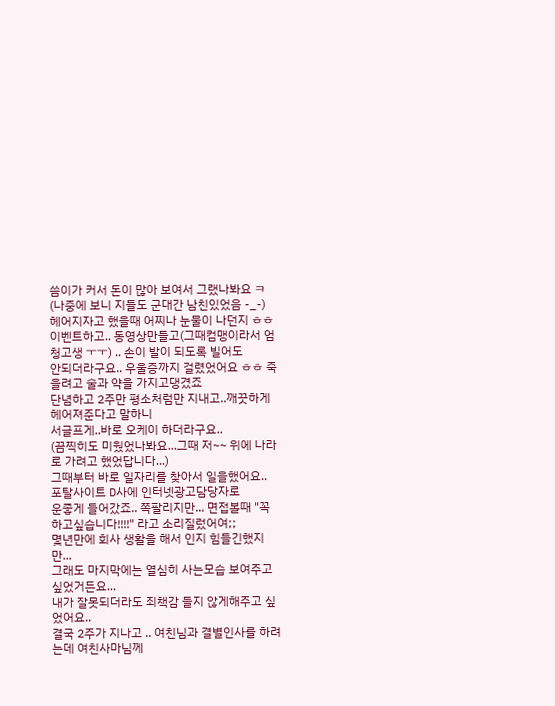씀이가 커서 돈이 많아 보여서 그랬나봐요 ㅋ
(나중에 보니 지들도 군대간 남친있었음 -_-)
헤어지자고 했을때 어찌나 눈물이 나던지 ㅎㅎ
이벤트하고.. 동영상만들고(그때컴맹이라서 엄청고생 ㅜㅜ) .. 손이 발이 되도록 빌어도
안되더라구요.. 우울증까지 걸렸었어요 ㅎㅎ 죽을려고 술과 약을 가지고댕겼죠
단념하고 2주만 평소처럼만 지내고..깨끗하게 헤어져준다고 말하니
서글프게..바로 오케이 하더라구요..
(끔찍히도 미웠었나봐요...그때 저~~ 위에 나라로 가려고 했었답니다...)
그때부터 바로 일자리를 찾아서 일을했어요..
포탈사이트 D사에 인터넷광고담당자로
운좋게 들어갔죠.. 쪽팔리지만... 면접볼때 "꼭하고싶습니다!!!!" 라고 소리질렀어여;;
몇년만에 회사 생활을 해서 인지 힘들긴했지만...
그래도 마지막에는 열심히 사는모습 보여주고 싶었거든요...
내가 잘못되더라도 죄책감 들지 않게해주고 싶었어요..
결국 2주가 지나고 .. 여친님과 결별인사를 하려는데 여친사마님께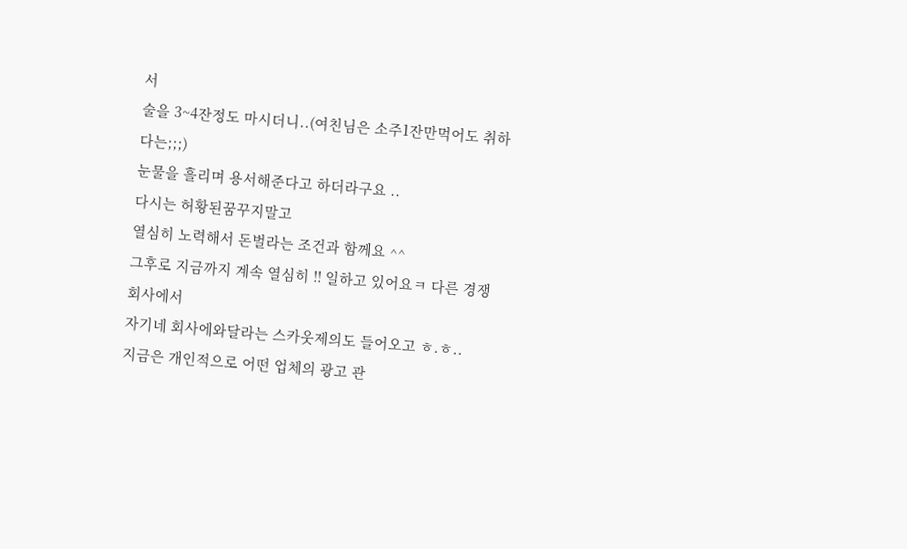서
술을 3~4잔정도 마시더니..(여친님은 소주1잔만먹어도 취하다는;;;)
눈물을 흘리며 용서해준다고 하더라구요 ..
다시는 허황된꿈꾸지말고
열심히 노력해서 돈벌라는 조건과 함께요 ^^
그후로 지금까지 계속 열심히 !! 일하고 있어요ㅋ 다른 경쟁회사에서
자기네 회사에와달라는 스카웃제의도 들어오고 ㅎ.ㅎ..
지금은 개인적으로 어떤 업체의 광고 관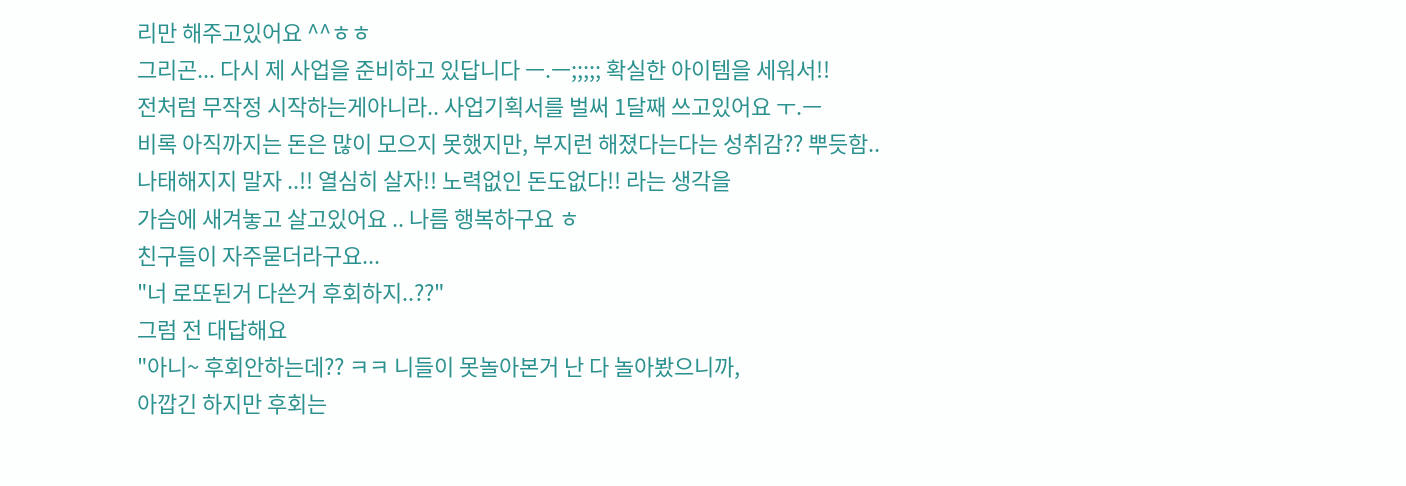리만 해주고있어요 ^^ㅎㅎ
그리곤... 다시 제 사업을 준비하고 있답니다 ㅡ.ㅡ;;;;; 확실한 아이템을 세워서!!
전처럼 무작정 시작하는게아니라.. 사업기획서를 벌써 1달째 쓰고있어요 ㅜ.ㅡ
비록 아직까지는 돈은 많이 모으지 못했지만, 부지런 해졌다는다는 성취감?? 뿌듯함..
나태해지지 말자 ..!! 열심히 살자!! 노력없인 돈도없다!! 라는 생각을
가슴에 새겨놓고 살고있어요 .. 나름 행복하구요 ㅎ
친구들이 자주묻더라구요...
"너 로또된거 다쓴거 후회하지..??"
그럼 전 대답해요
"아니~ 후회안하는데?? ㅋㅋ 니들이 못놀아본거 난 다 놀아봤으니까,
아깝긴 하지만 후회는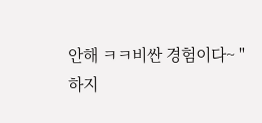안해 ㅋㅋ비싼 경험이다~ "
하지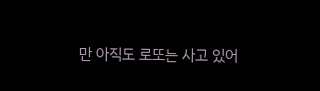만 아직도 로또는 사고 있어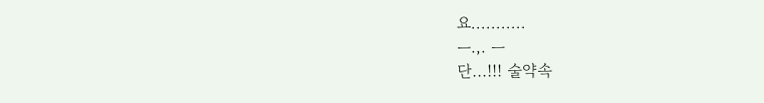요...........
ㅡ.,. ㅡ
단...!!! 술약속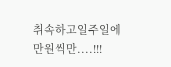취속하고일주일에 만원씩만....!!!